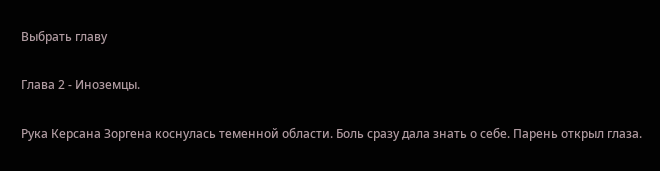Выбрать главу

Глава 2 - Иноземцы.

Рука Керсана Зоргена коснулась теменной области. Боль сразу дала знать о себе. Парень открыл глаза.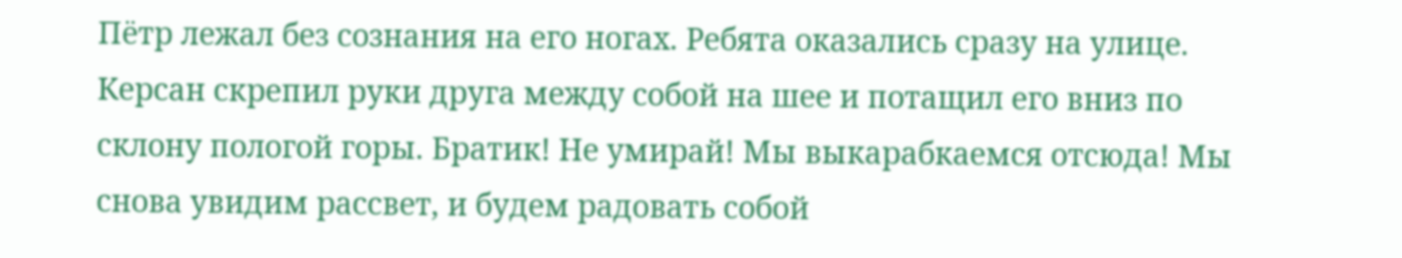Пётр лежал без сознания на его ногах. Ребята оказались сразу на улице. Керсан скрепил руки друга между собой на шее и потащил его вниз по склону пологой горы. Братик! Не умирай! Мы выкарабкаемся отсюда! Мы снова увидим рассвет, и будем радовать собой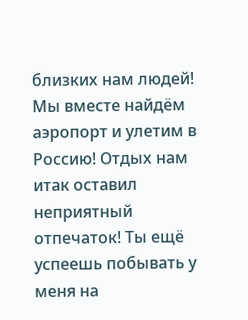близких нам людей! Мы вместе найдём аэропорт и улетим в Россию! Отдых нам итак оставил неприятный отпечаток! Ты ещё успеешь побывать у меня на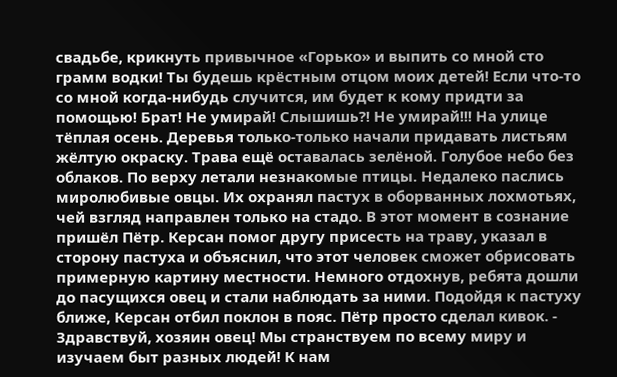свадьбе, крикнуть привычное «Горько» и выпить со мной сто грамм водки! Ты будешь крёстным отцом моих детей! Если что-то со мной когда-нибудь случится, им будет к кому придти за помощью! Брат! Не умирай! Слышишь?! Не умирай!!! На улице тёплая осень. Деревья только-только начали придавать листьям жёлтую окраску. Трава ещё оставалась зелёной. Голубое небо без облаков. По верху летали незнакомые птицы. Недалеко паслись миролюбивые овцы. Их охранял пастух в оборванных лохмотьях, чей взгляд направлен только на стадо. В этот момент в сознание пришёл Пётр. Керсан помог другу присесть на траву, указал в сторону пастуха и объяснил, что этот человек сможет обрисовать примерную картину местности. Немного отдохнув, ребята дошли до пасущихся овец и стали наблюдать за ними. Подойдя к пастуху ближе, Керсан отбил поклон в пояс. Пётр просто сделал кивок. - Здравствуй, хозяин овец! Мы странствуем по всему миру и изучаем быт разных людей! К нам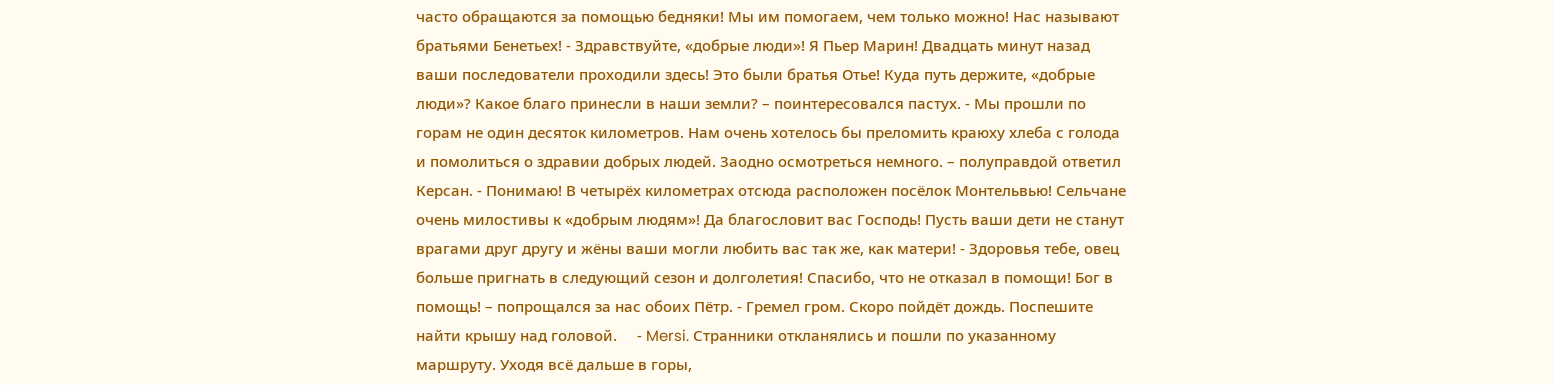часто обращаются за помощью бедняки! Мы им помогаем, чем только можно! Нас называют братьями Бенетьех! - Здравствуйте, «добрые люди»! Я Пьер Марин! Двадцать минут назад ваши последователи проходили здесь! Это были братья Отье! Куда путь держите, «добрые люди»? Какое благо принесли в наши земли? – поинтересовался пастух. - Мы прошли по горам не один десяток километров. Нам очень хотелось бы преломить краюху хлеба с голода и помолиться о здравии добрых людей. Заодно осмотреться немного. – полуправдой ответил Керсан. - Понимаю! В четырёх километрах отсюда расположен посёлок Монтельвью! Сельчане очень милостивы к «добрым людям»! Да благословит вас Господь! Пусть ваши дети не станут врагами друг другу и жёны ваши могли любить вас так же, как матери! - Здоровья тебе, овец больше пригнать в следующий сезон и долголетия! Спасибо, что не отказал в помощи! Бог в помощь! – попрощался за нас обоих Пётр. - Гремел гром. Скоро пойдёт дождь. Поспешите найти крышу над головой.     - Mersi. Странники откланялись и пошли по указанному маршруту. Уходя всё дальше в горы,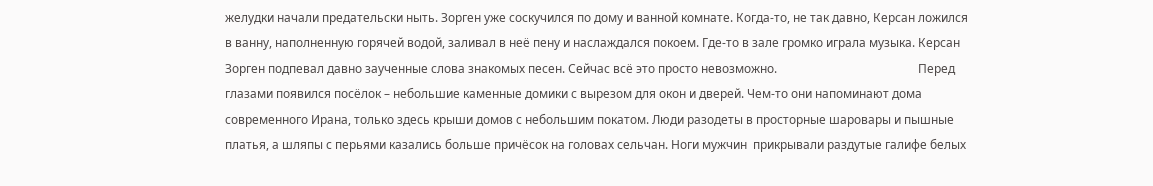желудки начали предательски ныть. Зорген уже соскучился по дому и ванной комнате. Когда-то, не так давно, Керсан ложился в ванну, наполненную горячей водой, заливал в неё пену и наслаждался покоем. Где-то в зале громко играла музыка. Керсан Зорген подпевал давно заученные слова знакомых песен. Сейчас всё это просто невозможно.                                               Перед глазами появился посёлок – небольшие каменные домики с вырезом для окон и дверей. Чем-то они напоминают дома современного Ирана, только здесь крыши домов с небольшим покатом. Люди разодеты в просторные шаровары и пышные платья, а шляпы с перьями казались больше причёсок на головах сельчан. Ноги мужчин  прикрывали раздутые галифе белых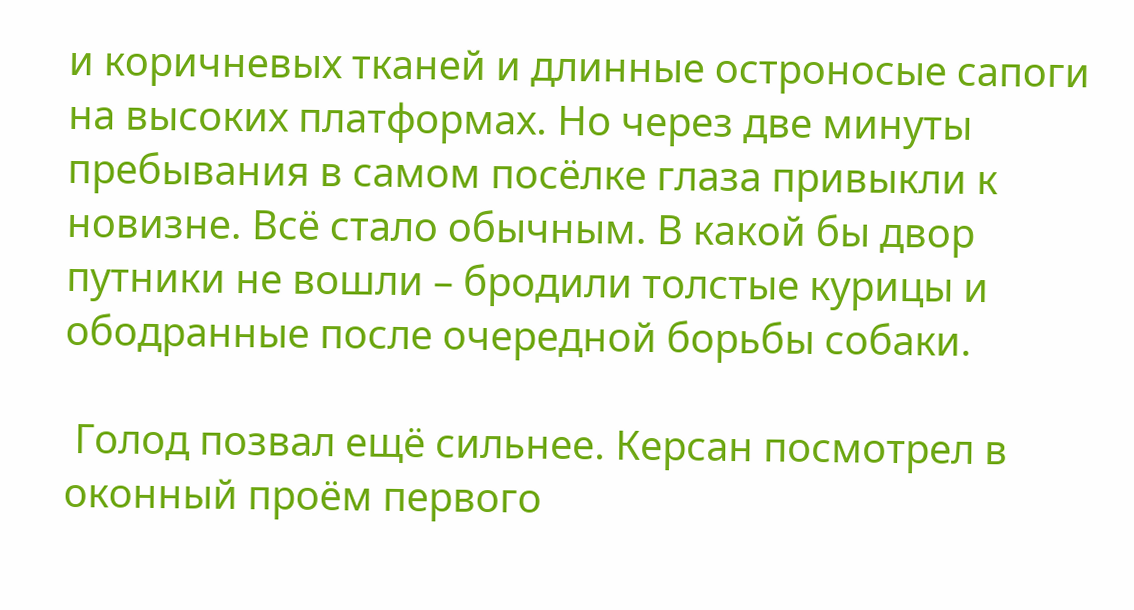и коричневых тканей и длинные остроносые сапоги на высоких платформах. Но через две минуты пребывания в самом посёлке глаза привыкли к новизне. Всё стало обычным. В какой бы двор путники не вошли – бродили толстые курицы и ободранные после очередной борьбы собаки.

 Голод позвал ещё сильнее. Керсан посмотрел в оконный проём первого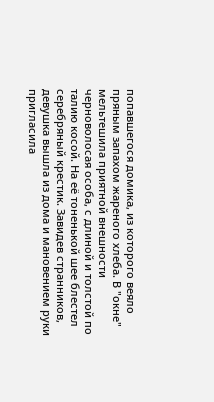попавшегося домика, из которого веяло пряным запахом жареного хлеба. В "окне" мельтешила приятной внешности черноволосая особа, с длиной и толстой по талию косой. На её тоненькой шее блестел серебряный крестик. Завидев странников, девушка вышла из дома и мановением руки пригласила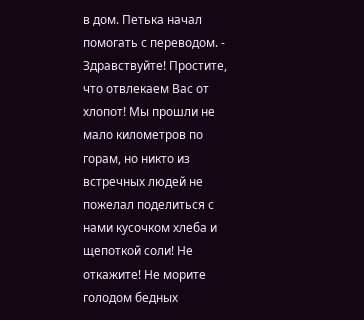в дом. Петька начал помогать с переводом. - Здравствуйте! Простите, что отвлекаем Вас от хлопот! Мы прошли не мало километров по горам, но никто из встречных людей не пожелал поделиться с нами кусочком хлеба и щепоткой соли! Не откажите! Не морите голодом бедных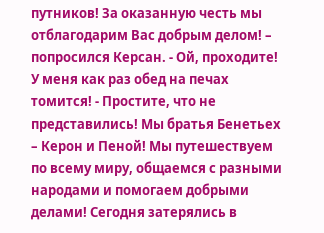путников! За оказанную честь мы отблагодарим Вас добрым делом! – попросился Керсан. - Ой, проходите! У меня как раз обед на печах томится! - Простите, что не представились! Мы братья Бенетьех – Керон и Пеной! Мы путешествуем по всему миру, общаемся с разными народами и помогаем добрыми делами! Сегодня затерялись в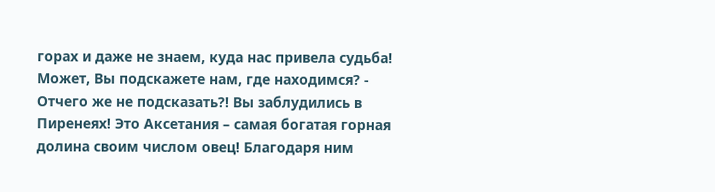горах и даже не знаем, куда нас привела судьба! Может, Вы подскажете нам, где находимся? - Отчего же не подсказать?! Вы заблудились в Пиренеях! Это Аксетания – самая богатая горная долина своим числом овец! Благодаря ним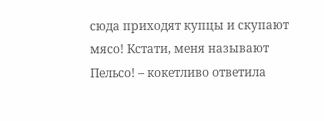сюда приходят купцы и скупают мясо! Кстати, меня называют Пельсо! – кокетливо ответила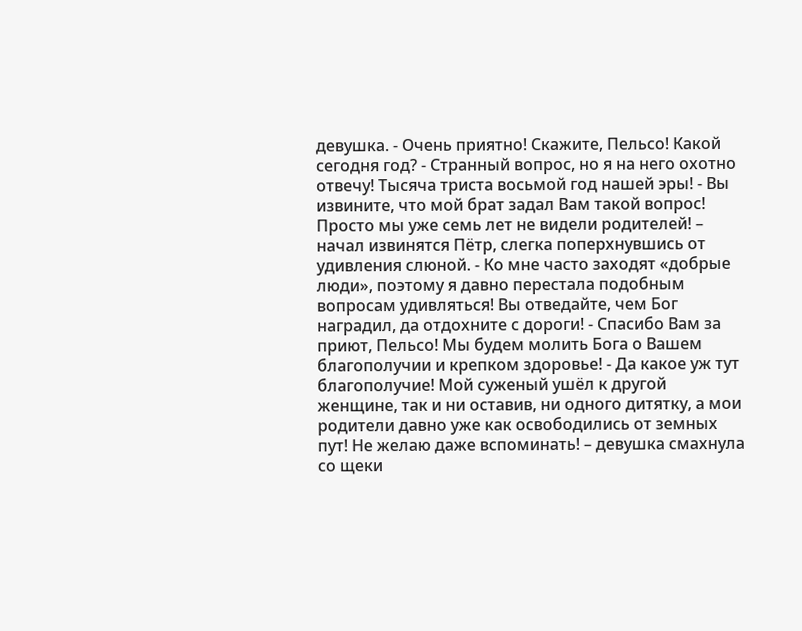девушка. - Очень приятно! Скажите, Пельсо! Какой сегодня год? - Странный вопрос, но я на него охотно отвечу! Тысяча триста восьмой год нашей эры! - Вы извините, что мой брат задал Вам такой вопрос! Просто мы уже семь лет не видели родителей! – начал извинятся Пётр, слегка поперхнувшись от удивления слюной. - Ко мне часто заходят «добрые люди», поэтому я давно перестала подобным вопросам удивляться! Вы отведайте, чем Бог наградил, да отдохните с дороги! - Спасибо Вам за приют, Пельсо! Мы будем молить Бога о Вашем благополучии и крепком здоровье! - Да какое уж тут благополучие! Мой суженый ушёл к другой женщине, так и ни оставив, ни одного дитятку, а мои родители давно уже как освободились от земных пут! Не желаю даже вспоминать! – девушка смахнула со щеки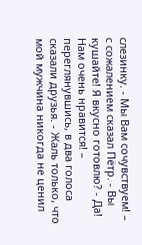слезинку. - Мы Вам сочувствуем! – с сожалением сказал Пётр. - Вы кушайте! Я вкусно готовлю? - Да! Нам очень нравится! – переглянувшись, в два голоса сказали друзья. - Жаль только, что мой мужчина никогда не ценил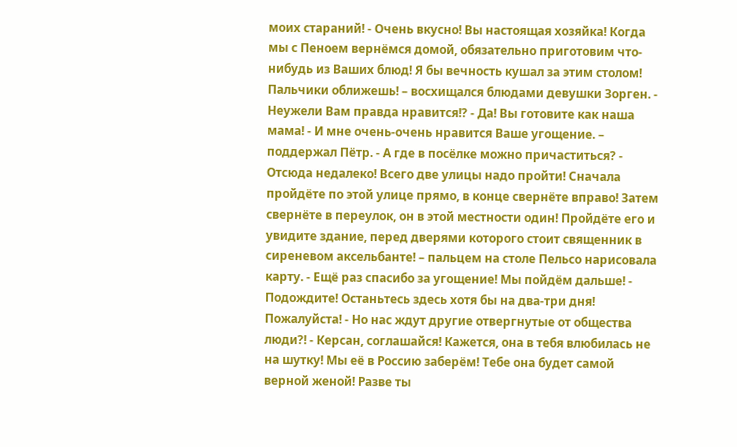моих стараний! - Очень вкусно! Вы настоящая хозяйка! Когда мы с Пеноем вернёмся домой, обязательно приготовим что-нибудь из Ваших блюд! Я бы вечность кушал за этим столом! Пальчики оближешь! – восхищался блюдами девушки Зорген. - Неужели Вам правда нравится!? - Да! Вы готовите как наша мама! - И мне очень-очень нравится Ваше угощение. – поддержал Пётр. - А где в посёлке можно причаститься? - Отсюда недалеко! Всего две улицы надо пройти! Сначала пройдёте по этой улице прямо, в конце свернёте вправо! Затем свернёте в переулок, он в этой местности один! Пройдёте его и увидите здание, перед дверями которого стоит священник в сиреневом аксельбанте! – пальцем на столе Пельсо нарисовала карту. - Ещё раз спасибо за угощение! Мы пойдём дальше! - Подождите! Останьтесь здесь хотя бы на два-три дня! Пожалуйста! - Но нас ждут другие отвергнутые от общества люди?! - Керсан, соглашайся! Кажется, она в тебя влюбилась не на шутку! Мы её в Россию заберём! Тебе она будет самой верной женой! Разве ты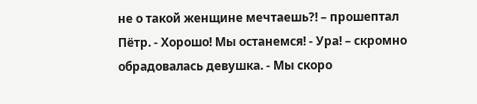не о такой женщине мечтаешь?! – прошептал Пётр. - Хорошо! Мы останемся! - Ура! – скромно обрадовалась девушка. - Мы скоро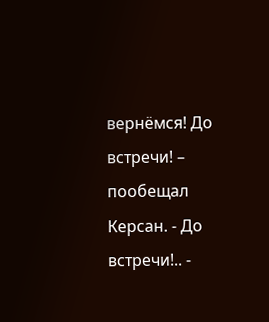вернёмся! До встречи! – пообещал Керсан. - До встречи!.. -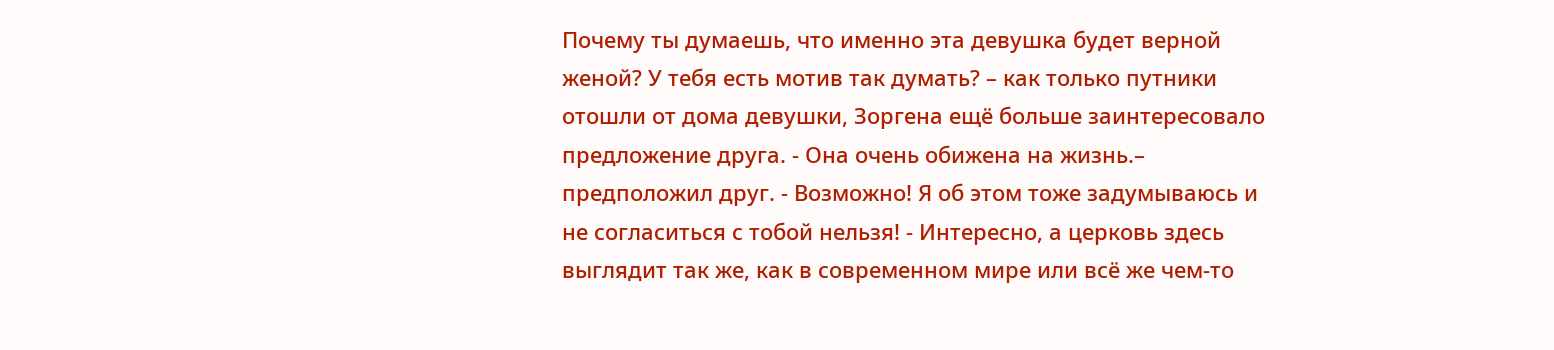Почему ты думаешь, что именно эта девушка будет верной женой? У тебя есть мотив так думать? – как только путники отошли от дома девушки, Зоргена ещё больше заинтересовало предложение друга. - Она очень обижена на жизнь.– предположил друг. - Возможно! Я об этом тоже задумываюсь и не согласиться с тобой нельзя! - Интересно, а церковь здесь выглядит так же, как в современном мире или всё же чем-то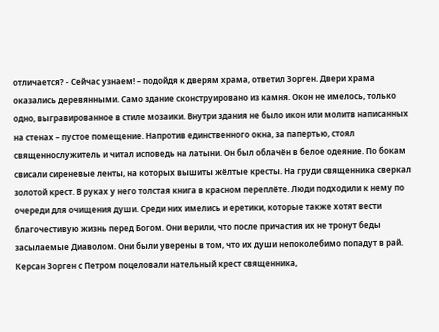отличается? - Сейчас узнаем! – подойдя к дверям храма, ответил Зорген. Двери храма оказались деревянными. Само здание сконструировано из камня. Окон не имелось, только одно, выгравированное в стиле мозаики. Внутри здания не было икон или молитв написанных на стенах – пустое помещение. Напротив единственного окна, за папертью, стоял священнослужитель и читал исповедь на латыни. Он был облачён в белое одеяние. По бокам свисали сиреневые ленты, на которых вышиты жёлтые кресты. На груди священника сверкал золотой крест. В руках у него толстая книга в красном переплёте. Люди подходили к нему по очереди для очищения души. Среди них имелись и еретики, которые также хотят вести благочестивую жизнь перед Богом. Они верили, что после причастия их не тронут беды засылаемые Диаволом. Они были уверены в том, что их души непоколебимо попадут в рай. Керсан Зорген с Петром поцеловали нательный крест священника,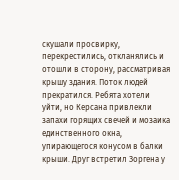скушали просвирку, перекрестились, откланялись и отошли в сторону, рассматривая крышу здания. Поток людей прекратился. Ребята хотели уйти, но Керсана привлекли запахи горящих свечей и мозаика единственного окна, упирающегося конусом в балки крыши. Друг встретил Зоргена у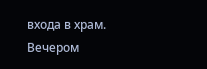входа в храм. Вечером